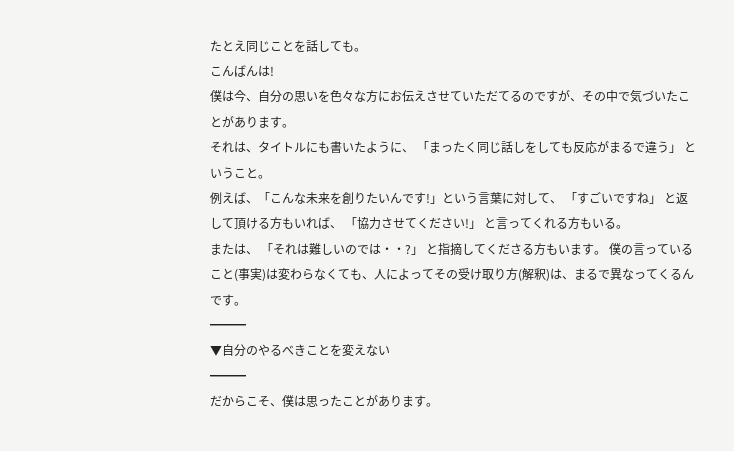たとえ同じことを話しても。
こんばんは!
僕は今、自分の思いを色々な方にお伝えさせていただてるのですが、その中で気づいたことがあります。
それは、タイトルにも書いたように、 「まったく同じ話しをしても反応がまるで違う」 ということ。
例えば、「こんな未来を創りたいんです!」という言葉に対して、 「すごいですね」 と返して頂ける方もいれば、 「協力させてください!」 と言ってくれる方もいる。
または、 「それは難しいのでは・・?」 と指摘してくださる方もいます。 僕の言っていること(事実)は変わらなくても、人によってその受け取り方(解釈)は、まるで異なってくるんです。
━━━
▼自分のやるべきことを変えない
━━━
だからこそ、僕は思ったことがあります。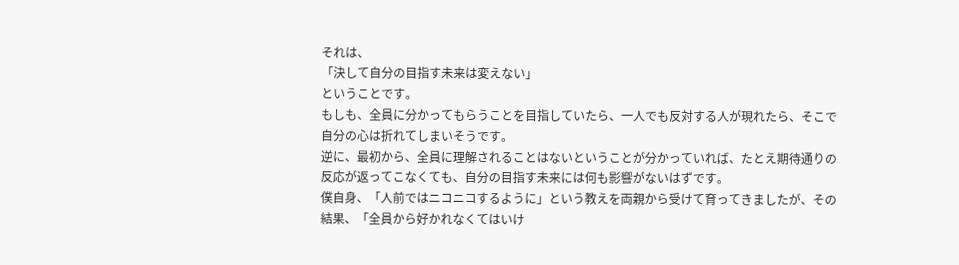それは、
「決して自分の目指す未来は変えない」
ということです。
もしも、全員に分かってもらうことを目指していたら、一人でも反対する人が現れたら、そこで自分の心は折れてしまいそうです。
逆に、最初から、全員に理解されることはないということが分かっていれば、たとえ期待通りの反応が返ってこなくても、自分の目指す未来には何も影響がないはずです。
僕自身、「人前ではニコニコするように」という教えを両親から受けて育ってきましたが、その結果、「全員から好かれなくてはいけ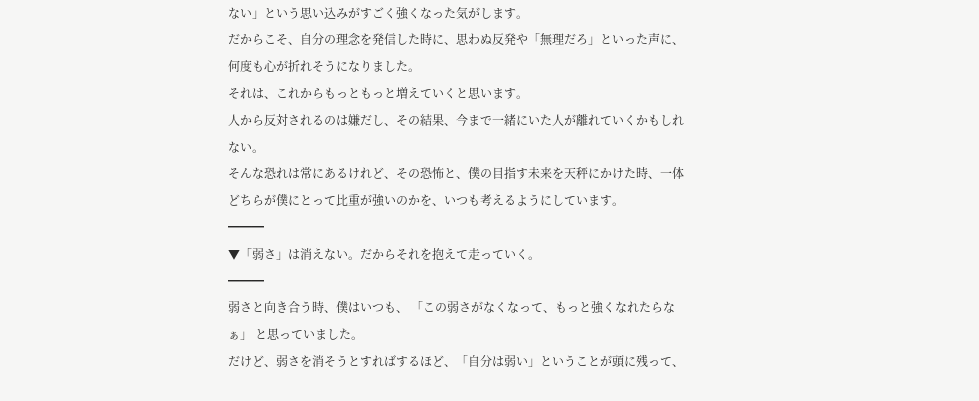ない」という思い込みがすごく強くなった気がします。
だからこそ、自分の理念を発信した時に、思わぬ反発や「無理だろ」といった声に、何度も心が折れそうになりました。
それは、これからもっともっと増えていくと思います。
人から反対されるのは嫌だし、その結果、今まで一緒にいた人が離れていくかもしれない。
そんな恐れは常にあるけれど、その恐怖と、僕の目指す未来を天秤にかけた時、一体どちらが僕にとって比重が強いのかを、いつも考えるようにしています。
━━━
▼「弱さ」は消えない。だからそれを抱えて走っていく。
━━━
弱さと向き合う時、僕はいつも、 「この弱さがなくなって、もっと強くなれたらなぁ」 と思っていました。
だけど、弱さを消そうとすればするほど、「自分は弱い」ということが頭に残って、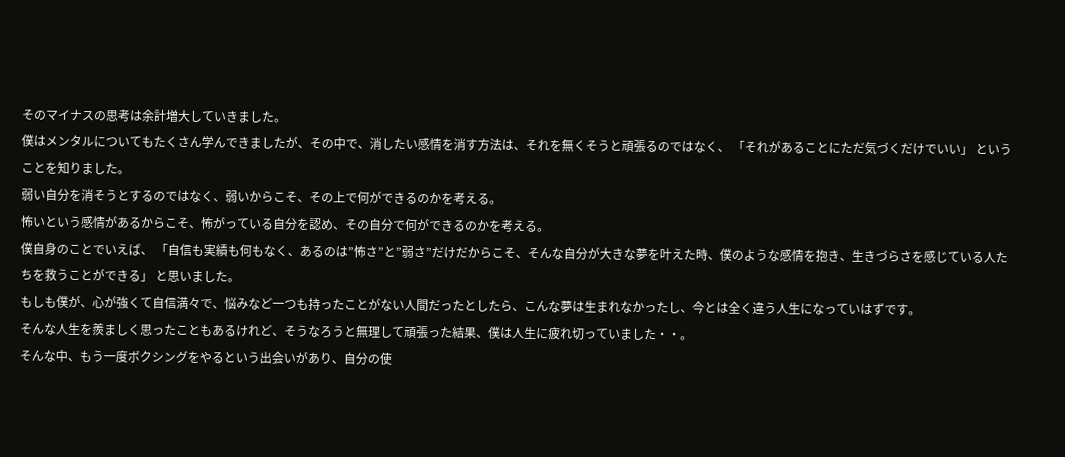そのマイナスの思考は余計増大していきました。
僕はメンタルについてもたくさん学んできましたが、その中で、消したい感情を消す方法は、それを無くそうと頑張るのではなく、 「それがあることにただ気づくだけでいい」 ということを知りました。
弱い自分を消そうとするのではなく、弱いからこそ、その上で何ができるのかを考える。
怖いという感情があるからこそ、怖がっている自分を認め、その自分で何ができるのかを考える。
僕自身のことでいえば、 「自信も実績も何もなく、あるのは”怖さ”と”弱さ”だけだからこそ、そんな自分が大きな夢を叶えた時、僕のような感情を抱き、生きづらさを感じている人たちを救うことができる」 と思いました。
もしも僕が、心が強くて自信満々で、悩みなど一つも持ったことがない人間だったとしたら、こんな夢は生まれなかったし、今とは全く違う人生になっていはずです。
そんな人生を羨ましく思ったこともあるけれど、そうなろうと無理して頑張った結果、僕は人生に疲れ切っていました・・。
そんな中、もう一度ボクシングをやるという出会いがあり、自分の使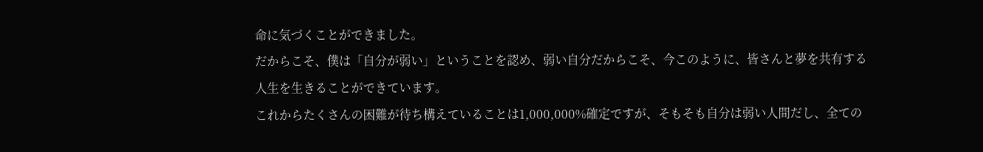命に気づくことができました。
だからこそ、僕は「自分が弱い」ということを認め、弱い自分だからこそ、今このように、皆さんと夢を共有する人生を生きることができています。
これからたくさんの困難が待ち構えていることは1,000,000%確定ですが、そもそも自分は弱い人間だし、全ての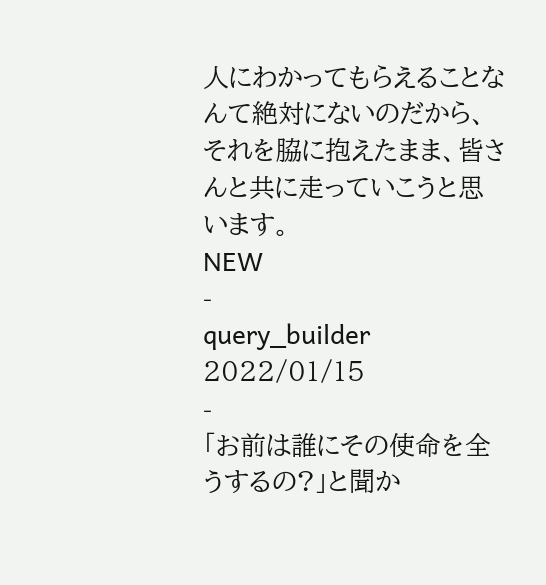人にわかってもらえることなんて絶対にないのだから、それを脇に抱えたまま、皆さんと共に走っていこうと思います。
NEW
-
query_builder 2022/01/15
-
「お前は誰にその使命を全うするの?」と聞か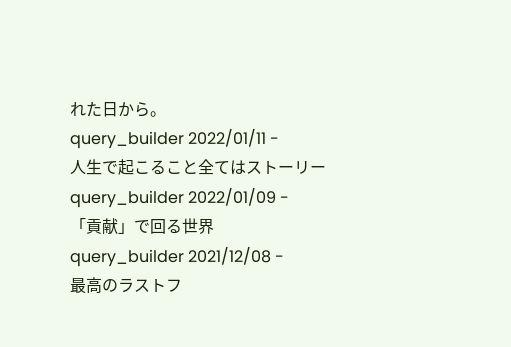れた日から。
query_builder 2022/01/11 -
人生で起こること全てはストーリー
query_builder 2022/01/09 -
「貢献」で回る世界
query_builder 2021/12/08 -
最高のラストフ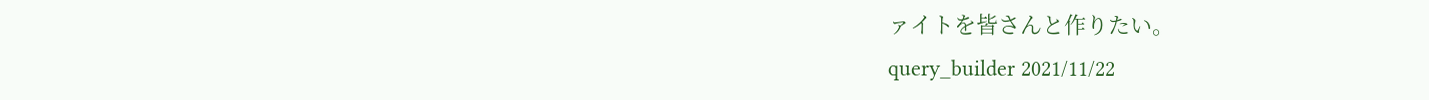ァイトを皆さんと作りたい。
query_builder 2021/11/22